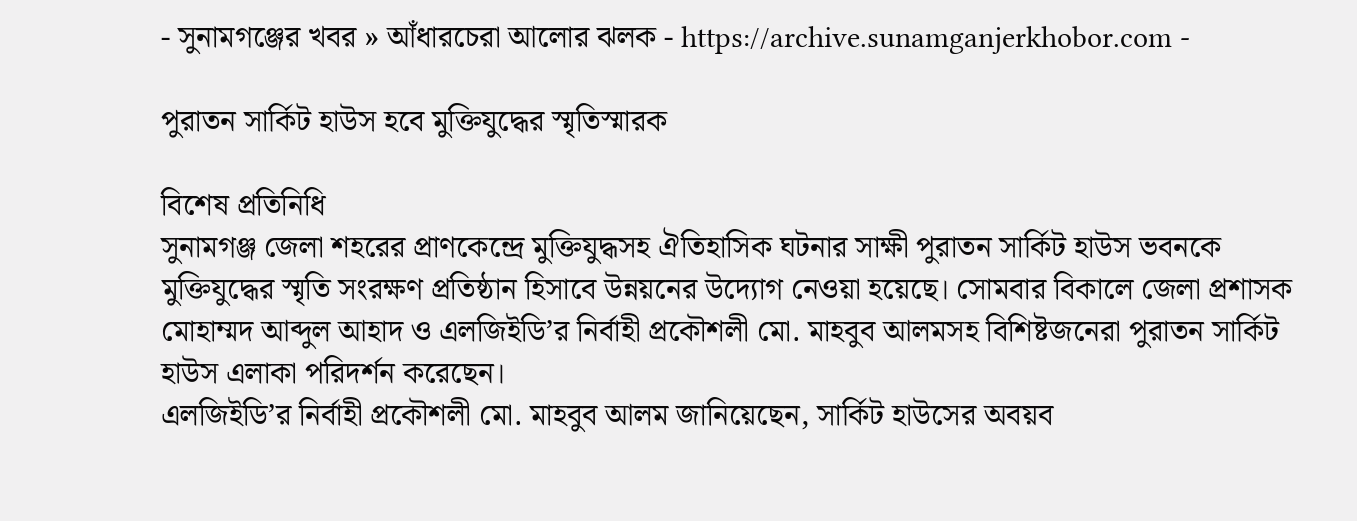- সুনামগঞ্জের খবর » আঁধারচেরা আলোর ঝলক - https://archive.sunamganjerkhobor.com -

পুরাতন সার্কিট হাউস হবে মুক্তিযুদ্ধের স্মৃতিস্মারক

বিশেষ প্রতিনিধি
সুনামগঞ্জ জেলা শহরের প্রাণকেন্দ্রে মুক্তিযুদ্ধসহ ঐতিহাসিক ঘটনার সাক্ষী পুরাতন সার্কিট হাউস ভবনকে মুক্তিযুদ্ধের স্মৃতি সংরক্ষণ প্রতিষ্ঠান হিসাবে উন্নয়নের উদ্যোগ নেওয়া হয়েছে। সোমবার বিকালে জেলা প্রশাসক মোহাম্মদ আব্দুল আহাদ ও এলজিইডি’র নির্বাহী প্রকৌশলী মো. মাহবুব আলমসহ বিশিষ্টজনেরা পুরাতন সার্কিট হাউস এলাকা পরিদর্শন করেছেন।
এলজিইডি’র নির্বাহী প্রকৌশলী মো. মাহবুব আলম জানিয়েছেন, সার্কিট হাউসের অবয়ব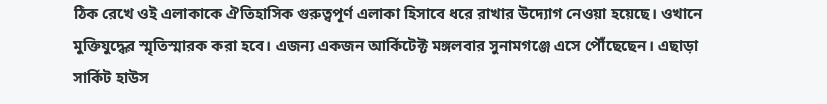ঠিক রেখে ওই এলাকাকে ঐতিহাসিক গুরুত্বপূর্ণ এলাকা হিসাবে ধরে রাখার উদ্যোগ নেওয়া হয়েছে। ওখানে মুক্তিযুদ্ধের স্মৃতিস্মারক করা হবে। এজন্য একজন আর্কিটেক্ট মঙ্গলবার সুনামগঞ্জে এসে পৌঁছেছেন। এছাড়া সার্কিট হাউস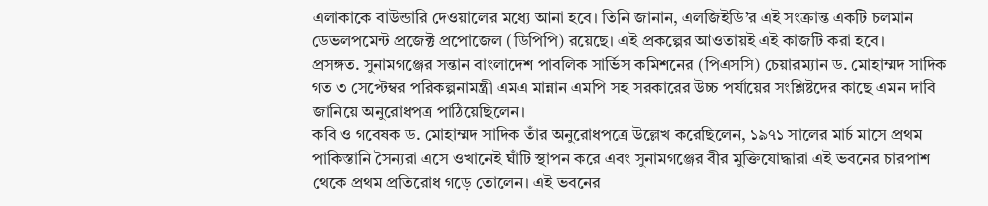এলাকাকে বাউন্ডারি দেওয়ালের মধ্যে আনা হবে। তিনি জানান, এলজিইডি’র এই সংক্রান্ত একটি চলমান ডেভলপমেন্ট প্রজেক্ট প্রপোজেল (ডিপিপি) রয়েছে। এই প্রকল্পের আওতায়ই এই কাজটি করা হবে।
প্রসঙ্গত. সুনামগঞ্জের সন্তান বাংলাদেশ পাবলিক সার্ভিস কমিশনের (পিএসসি) চেয়ারম্যান ড. মোহাম্মদ সাদিক গত ৩ সেপ্টেম্বর পরিকল্পনামন্ত্রী এমএ মান্নান এমপি সহ সরকারের উচ্চ পর্যায়ের সংশ্লিষ্টদের কাছে এমন দাবি জানিয়ে অনুরোধপত্র পাঠিয়েছিলেন।
কবি ও গবেষক ড. মোহাম্মদ সাদিক তাঁর অনুরোধপত্রে উল্লেখ করেছিলেন, ১৯৭১ সালের মার্চ মাসে প্রথম পাকিস্তানি সৈন্যরা এসে ওখানেই ঘাঁটি স্থাপন করে এবং সুনামগঞ্জের বীর মুক্তিযোদ্ধারা এই ভবনের চারপাশ থেকে প্রথম প্রতিরোধ গড়ে তোলেন। এই ভবনের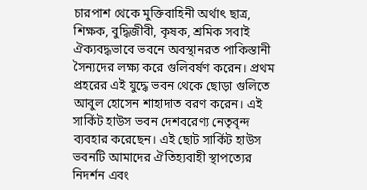চারপাশ থেকে মুক্তিবাহিনী অর্থাৎ ছাত্র, শিক্ষক, বুদ্ধিজীবী, কৃষক, শ্রমিক সবাই ঐক্যবদ্ধভাবে ভবনে অবস্থানরত পাকিস্তানী সৈন্যদের লক্ষ্য করে গুলিবর্ষণ করেন। প্রথম প্রহরের এই যুদ্ধে ভবন থেকে ছোড়া গুলিতে আবুল হোসেন শাহাদাত বরণ করেন। এই সার্কিট হাউস ভবন দেশবরেণ্য নেতৃবৃন্দ ব্যবহার করেছেন। এই ছোট সার্কিট হাউস ভবনটি আমাদের ঐতিহ্যবাহী স্থাপত্যের নিদর্শন এবং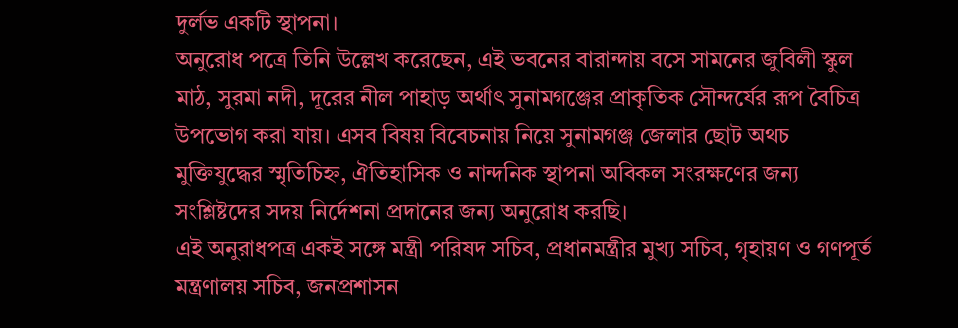দুর্লভ একটি স্থাপনা।
অনুরোধ পত্রে তিনি উল্লেখ করেছেন, এই ভবনের বারান্দায় বসে সামনের জুবিলী স্কুল মাঠ, সুরমা নদী, দূরের নীল পাহাড় অর্থাৎ সুনামগঞ্জের প্রাকৃতিক সৌন্দর্যের রূপ বৈচিত্র উপভোগ করা যায়। এসব বিষয় বিবেচনায় নিয়ে সুনামগঞ্জ জেলার ছোট অথচ মুক্তিযুদ্ধের স্মৃতিচিহ্ন, ঐতিহাসিক ও নান্দনিক স্থাপনা অবিকল সংরক্ষণের জন্য সংশ্লিষ্টদের সদয় নির্দেশনা প্রদানের জন্য অনুরোধ করছি।
এই অনুরাধপত্র একই সঙ্গে মন্ত্রী পরিষদ সচিব, প্রধানমন্ত্রীর মুখ্য সচিব, গৃহায়ণ ও গণপূর্ত মন্ত্রণালয় সচিব, জনপ্রশাসন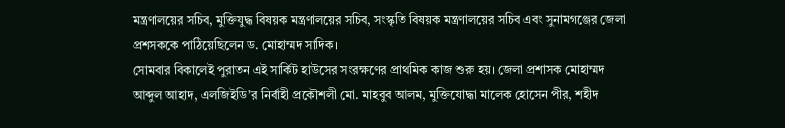মন্ত্রণালয়ের সচিব, মুক্তিযুদ্ধ বিষয়ক মন্ত্রণালয়ের সচিব, সংস্কৃতি বিষয়ক মন্ত্রণালয়ের সচিব এবং সুনামগঞ্জের জেলা প্রশসককে পাঠিয়েছিলেন ড. মোহাম্মদ সাদিক।
সোমবার বিকালেই পুরাতন এই সার্কিট হাউসের সংরক্ষণের প্রাথমিক কাজ শুরু হয়। জেলা প্রশাসক মোহাম্মদ আব্দুল আহাদ, এলজিইডি’র নির্বাহী প্রকৌশলী মো. মাহবুব আলম, মুক্তিযোদ্ধা মালেক হোসেন পীর, শহীদ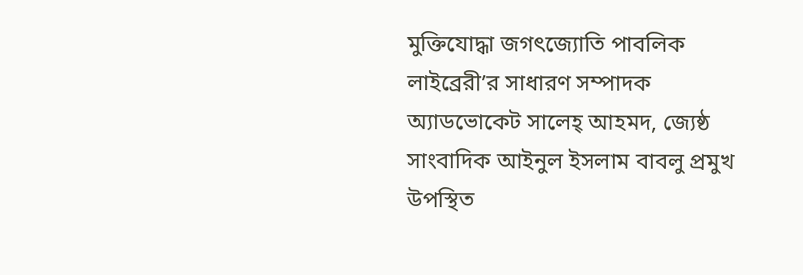মুক্তিযোদ্ধা জগৎজ্যোতি পাবলিক লাইব্রেরী’র সাধারণ সম্পাদক অ্যাডভোকেট সালেহ্ আহমদ, জ্যেষ্ঠ সাংবাদিক আইনুল ইসলাম বাবলু প্রমুখ উপস্থিত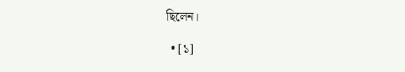ছিলেন।

  • [১]